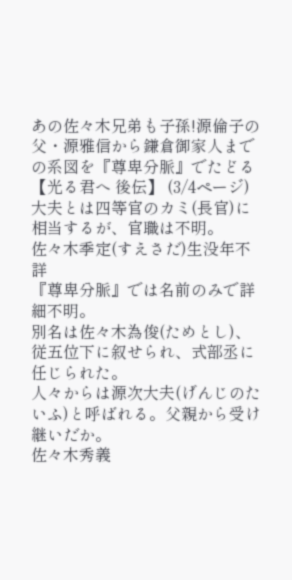あの佐々木兄弟も子孫!源倫子の父・源雅信から鎌倉御家人までの系図を『尊卑分脈』でたどる【光る君へ 後伝】 (3/4ページ)
大夫とは四等官のカミ(長官)に相当するが、官職は不明。
佐々木季定(すえさだ)生没年不詳
『尊卑分脈』では名前のみで詳細不明。
別名は佐々木為俊(ためとし)、従五位下に叙せられ、式部丞に任じられた。
人々からは源次大夫(げんじのたいふ)と呼ばれる。父親から受け継いだか。
佐々木秀義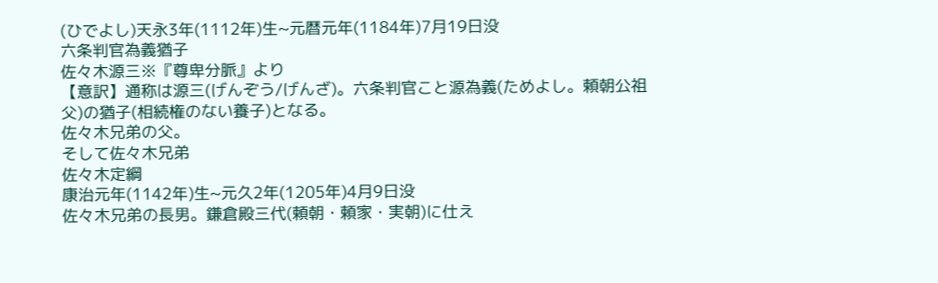(ひでよし)天永3年(1112年)生~元暦元年(1184年)7月19日没
六条判官為義猶子
佐々木源三※『尊卑分脈』より
【意訳】通称は源三(げんぞう/げんざ)。六条判官こと源為義(ためよし。頼朝公祖父)の猶子(相続権のない養子)となる。
佐々木兄弟の父。
そして佐々木兄弟
佐々木定綱
康治元年(1142年)生~元久2年(1205年)4月9日没
佐々木兄弟の長男。鎌倉殿三代(頼朝・頼家・実朝)に仕え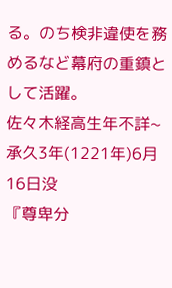る。のち検非違使を務めるなど幕府の重鎮として活躍。
佐々木経高生年不詳~承久3年(1221年)6月16日没
『尊卑分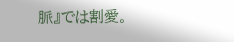脈』では割愛。